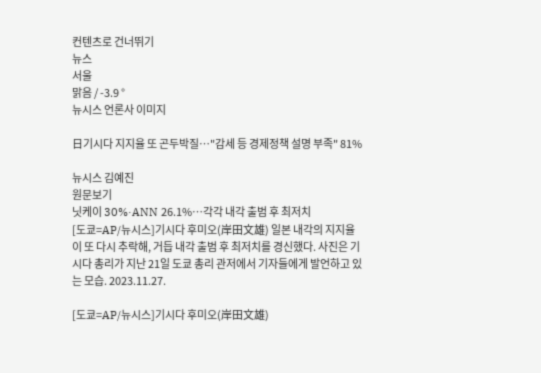컨텐츠로 건너뛰기
뉴스
서울
맑음 / -3.9 °
뉴시스 언론사 이미지

日기시다 지지율 또 곤두박질…"감세 등 경제정책 설명 부족" 81%

뉴시스 김예진
원문보기
닛케이 30%·ANN 26.1%…각각 내각 출범 후 최저치
[도쿄=AP/뉴시스]기시다 후미오(岸田文雄) 일본 내각의 지지율이 또 다시 추락해, 거듭 내각 출범 후 최저치를 경신했다. 사진은 기시다 총리가 지난 21일 도쿄 총리 관저에서 기자들에게 발언하고 있는 모습. 2023.11.27.

[도쿄=AP/뉴시스]기시다 후미오(岸田文雄)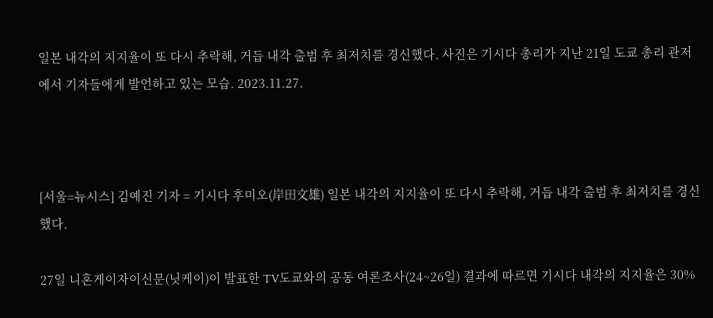일본 내각의 지지율이 또 다시 추락해, 거듭 내각 출범 후 최저치를 경신했다. 사진은 기시다 총리가 지난 21일 도쿄 총리 관저에서 기자들에게 발언하고 있는 모습. 2023.11.27.



[서울=뉴시스] 김예진 기자 = 기시다 후미오(岸田文雄) 일본 내각의 지지율이 또 다시 추락해, 거듭 내각 출범 후 최저치를 경신했다.

27일 니혼게이자이신문(닛케이)이 발표한 TV도쿄와의 공동 여론조사(24~26일) 결과에 따르면 기시다 내각의 지지율은 30%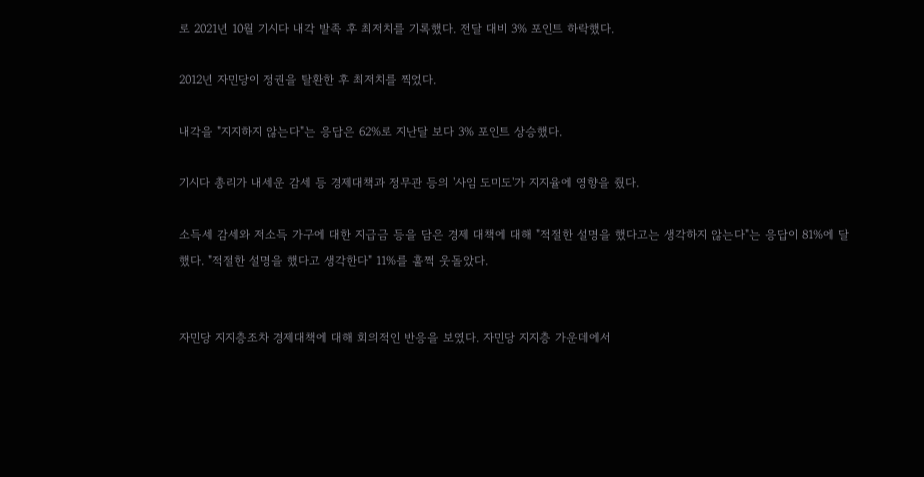로 2021년 10월 기시다 내각 발족 후 최저치를 기록했다. 전달 대비 3% 포인트 하락했다.

2012년 자민당이 정권을 탈환한 후 최저치를 찍었다.

내각을 "지지하지 않는다"는 응답은 62%로 지난달 보다 3% 포인트 상승했다.

기시다 총리가 내세운 감세 등 경제대책과 정무관 등의 '사임 도미도'가 지지율에 영향을 줬다.

소득세 감세와 저소득 가구에 대한 지급금 등을 담은 경제 대책에 대해 "적절한 설명을 했다고는 생각하지 않는다"는 응답이 81%에 달했다. "적절한 설명을 했다고 생각한다" 11%를 훌쩍 웃돌았다.


자민당 지지층조차 경제대책에 대해 회의적인 반응을 보였다. 자민당 지지층 가운데에서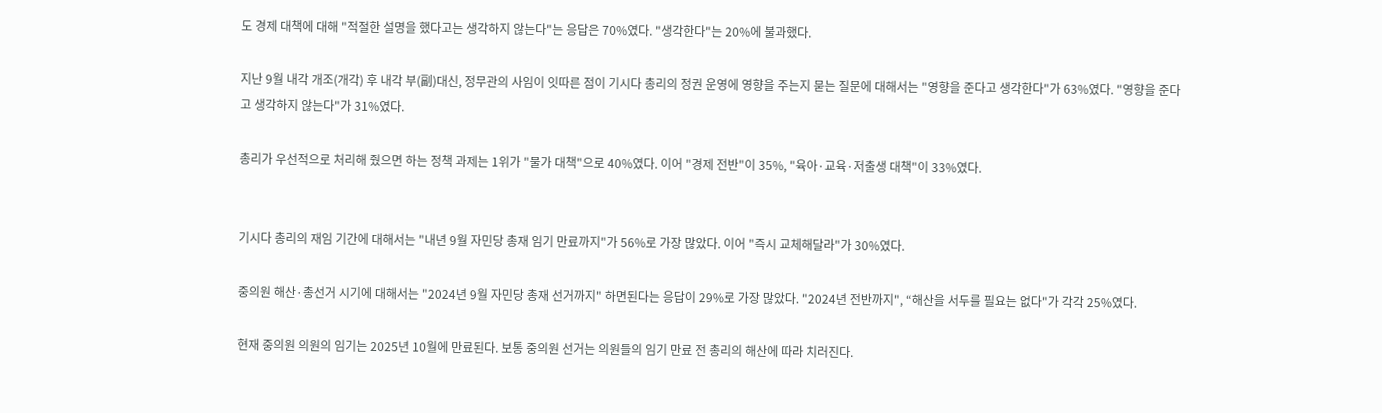도 경제 대책에 대해 "적절한 설명을 했다고는 생각하지 않는다"는 응답은 70%였다. "생각한다"는 20%에 불과했다.

지난 9월 내각 개조(개각) 후 내각 부(副)대신, 정무관의 사임이 잇따른 점이 기시다 총리의 정권 운영에 영향을 주는지 묻는 질문에 대해서는 "영향을 준다고 생각한다"가 63%였다. "영향을 준다고 생각하지 않는다"가 31%였다.

총리가 우선적으로 처리해 줬으면 하는 정책 과제는 1위가 "물가 대책"으로 40%였다. 이어 "경제 전반"이 35%, "육아·교육·저출생 대책"이 33%였다.


기시다 총리의 재임 기간에 대해서는 "내년 9월 자민당 총재 임기 만료까지"가 56%로 가장 많았다. 이어 "즉시 교체해달라"가 30%였다.

중의원 해산·총선거 시기에 대해서는 "2024년 9월 자민당 총재 선거까지" 하면된다는 응답이 29%로 가장 많았다. "2024년 전반까지", “해산을 서두를 필요는 없다"가 각각 25%였다.

현재 중의원 의원의 임기는 2025년 10월에 만료된다. 보통 중의원 선거는 의원들의 임기 만료 전 총리의 해산에 따라 치러진다.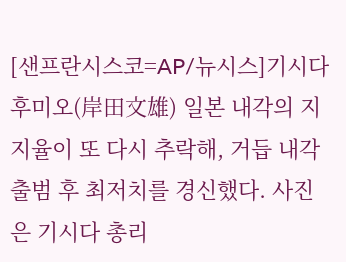[샌프란시스코=AP/뉴시스]기시다 후미오(岸田文雄) 일본 내각의 지지율이 또 다시 추락해, 거듭 내각 출범 후 최저치를 경신했다. 사진은 기시다 총리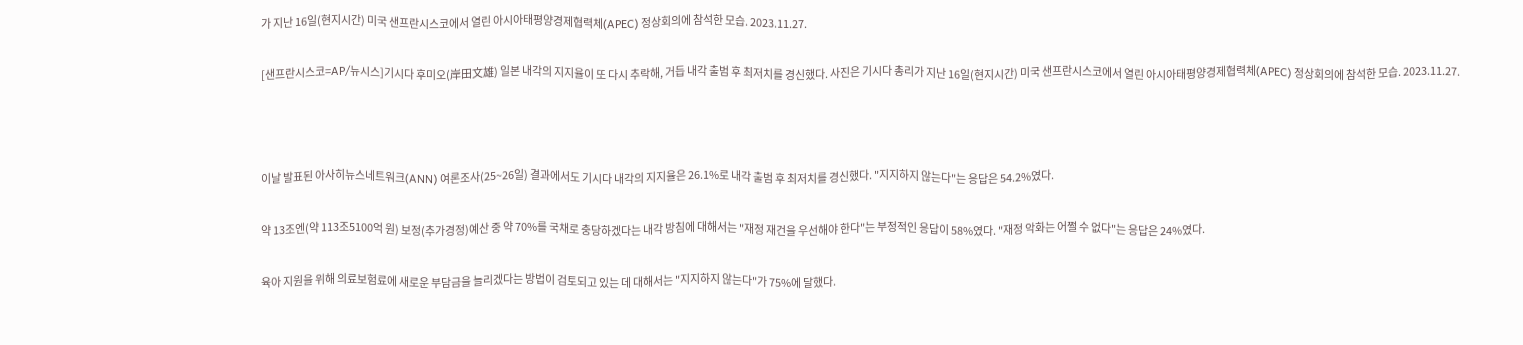가 지난 16일(현지시간) 미국 샌프란시스코에서 열린 아시아태평양경제협력체(APEC) 정상회의에 참석한 모습. 2023.11.27.

[샌프란시스코=AP/뉴시스]기시다 후미오(岸田文雄) 일본 내각의 지지율이 또 다시 추락해, 거듭 내각 출범 후 최저치를 경신했다. 사진은 기시다 총리가 지난 16일(현지시간) 미국 샌프란시스코에서 열린 아시아태평양경제협력체(APEC) 정상회의에 참석한 모습. 2023.11.27.



이날 발표된 아사히뉴스네트워크(ANN) 여론조사(25~26일) 결과에서도 기시다 내각의 지지율은 26.1%로 내각 출범 후 최저치를 경신했다. "지지하지 않는다"는 응답은 54.2%였다.

약 13조엔(약 113조5100억 원) 보정(추가경정)예산 중 약 70%를 국채로 충당하겠다는 내각 방침에 대해서는 "재정 재건을 우선해야 한다"는 부정적인 응답이 58%였다. "재정 악화는 어쩔 수 없다"는 응답은 24%였다.

육아 지원을 위해 의료보험료에 새로운 부담금을 늘리겠다는 방법이 검토되고 있는 데 대해서는 "지지하지 않는다"가 75%에 달했다.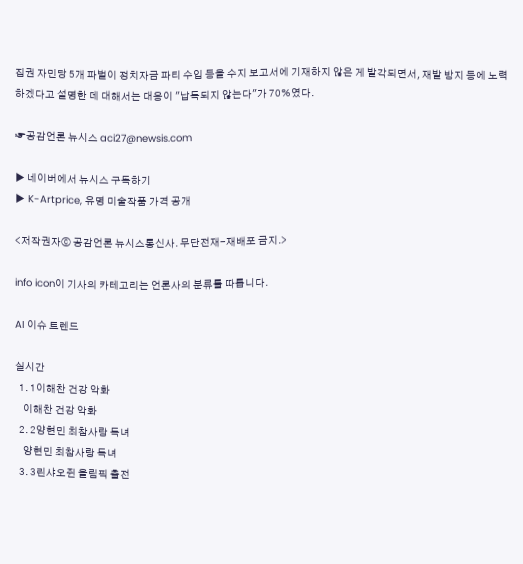집권 자민당 5개 파벌이 정치자금 파티 수입 등을 수지 보고서에 기재하지 않은 게 발각되면서, 재발 방지 등에 노력하겠다고 설명한 데 대해서는 대응이 "납득되지 않는다"가 70%였다.

☞공감언론 뉴시스 aci27@newsis.com

▶ 네이버에서 뉴시스 구독하기
▶ K-Artprice, 유명 미술작품 가격 공개

<저작권자ⓒ 공감언론 뉴시스통신사. 무단전재-재배포 금지.>

info icon이 기사의 카테고리는 언론사의 분류를 따릅니다.

AI 이슈 트렌드

실시간
  1. 1이해찬 건강 악화
    이해찬 건강 악화
  2. 2양현민 최참사랑 득녀
    양현민 최참사랑 득녀
  3. 3린샤오쥔 올림픽 출전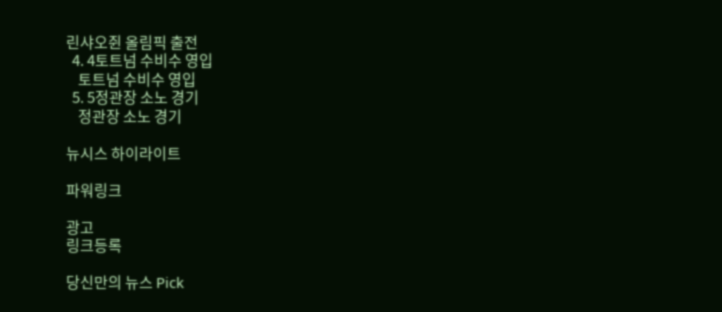린샤오쥔 올림픽 출전
  4. 4토트넘 수비수 영입
    토트넘 수비수 영입
  5. 5정관장 소노 경기
    정관장 소노 경기

뉴시스 하이라이트

파워링크

광고
링크등록

당신만의 뉴스 Pick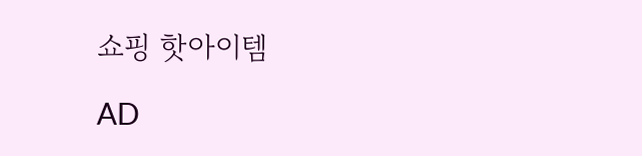쇼핑 핫아이템

AD